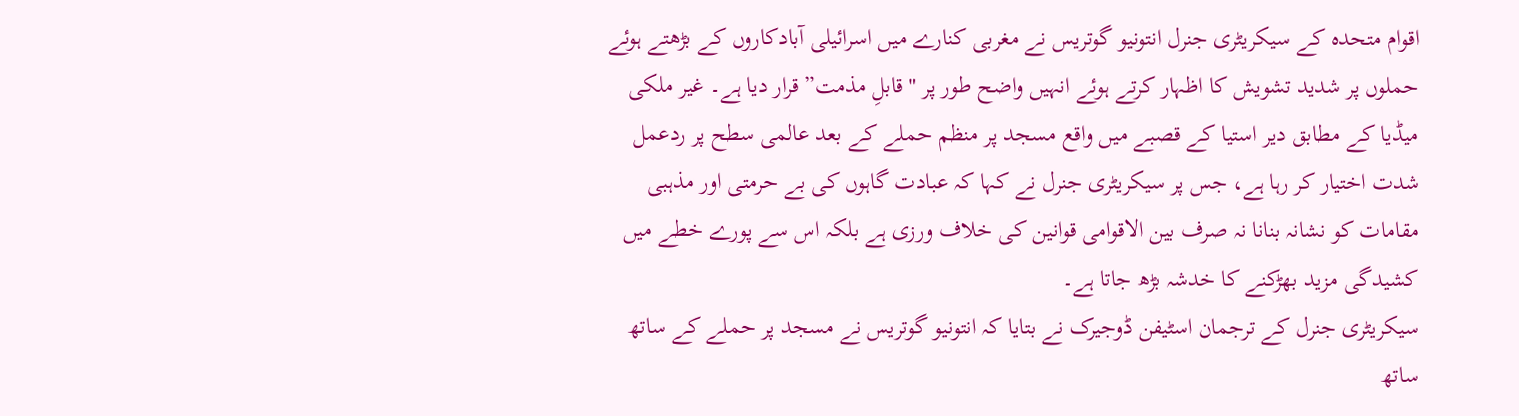اقوام متحدہ کے سیکریٹری جنرل انتونیو گوتریس نے مغربی کنارے میں اسرائیلی آبادکاروں کے بڑھتے ہوئے حملوں پر شدید تشویش کا اظہار کرتے ہوئے انہیں واضح طور پر "قابلِ مذمت” قرار دیا ہے۔ غیر ملکی میڈیا کے مطابق دیر استیا کے قصبے میں واقع مسجد پر منظم حملے کے بعد عالمی سطح پر ردعمل شدت اختیار کر رہا ہے، جس پر سیکریٹری جنرل نے کہا کہ عبادت گاہوں کی بے حرمتی اور مذہبی مقامات کو نشانہ بنانا نہ صرف بین الاقوامی قوانین کی خلاف ورزی ہے بلکہ اس سے پورے خطے میں کشیدگی مزید بھڑکنے کا خدشہ بڑھ جاتا ہے۔
سیکریٹری جنرل کے ترجمان اسٹیفن ڈوجیرک نے بتایا کہ انتونیو گوتریس نے مسجد پر حملے کے ساتھ ساتھ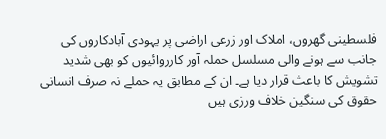فلسطینی گھروں، املاک اور زرعی اراضی پر یہودی آبادکاروں کی جانب سے ہونے والی مسلسل حملہ آور کارروائیوں کو بھی شدید تشویش کا باعث قرار دیا ہے۔ ان کے مطابق یہ حملے نہ صرف انسانی حقوق کی سنگین خلاف ورزی ہیں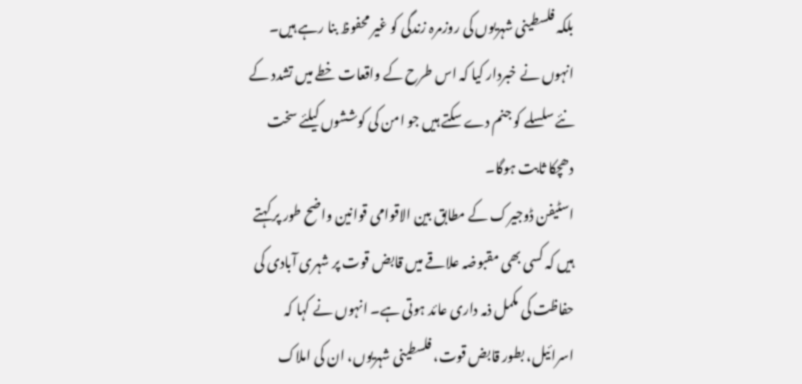بلکہ فلسطینی شہریوں کی روزمرہ زندگی کو غیر محفوظ بنا رہے ہیں۔ انہوں نے خبردار کیا کہ اس طرح کے واقعات خطے میں تشدد کے نئے سلسلے کو جنم دے سکتے ہیں جو امن کی کوششوں کیلئے سخت دھچکا ثابت ہوگا۔
اسٹیفن ڈوجیرک کے مطابق بین الاقوامی قوانین واضح طور پر کہتے ہیں کہ کسی بھی مقبوضہ علاقے میں قابض قوت پر شہری آبادی کی حفاظت کی مکمل ذمہ داری عائد ہوتی ہے۔ انہوں نے کہا کہ اسرائیل، بطور قابض قوت، فلسطینی شہریوں، ان کی املاک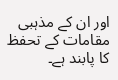اور ان کے مذہبی مقامات کے تحفظ کا پابند ہے۔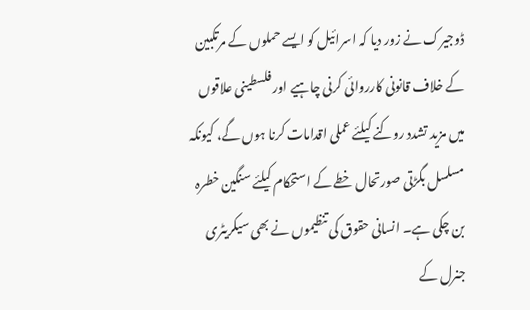ڈوجیرک نے زور دیا کہ اسرائیل کو ایسے حملوں کے مرتکبین کے خلاف قانونی کارروائی کرنی چاہیے اور فلسطینی علاقوں میں مزید تشدد روکنے کیلئے عملی اقدامات کرنا ہوں گے، کیونکہ مسلسل بگڑتی صورتحال خطے کے استحکام کیلئے سنگین خطرہ بن چکی ہے۔ انسانی حقوق کی تنظیموں نے بھی سیکریٹری جنرل کے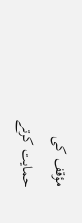مؤقف کی حمایت کرتے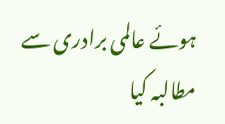ہوئے عالمی برادری سے مطالبہ کیا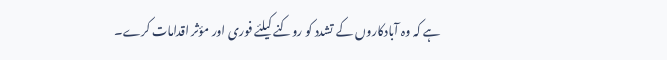ہے کہ وہ آبادکاروں کے تشدد کو روکنے کیلئے فوری اور مؤثر اقدامات کرے۔